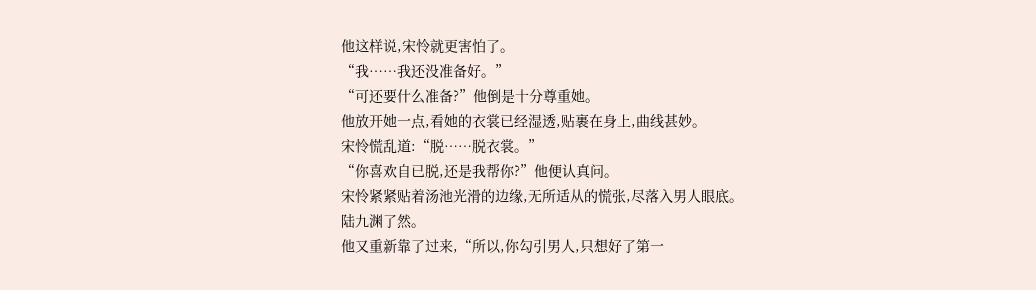他这样说,宋怜就更害怕了。
“我……我还没准备好。”
“可还要什么准备?”他倒是十分尊重她。
他放开她一点,看她的衣裳已经湿透,贴裹在身上,曲线甚妙。
宋怜慌乱道:“脱……脱衣裳。”
“你喜欢自已脱,还是我帮你?”他便认真问。
宋怜紧紧贴着汤池光滑的边缘,无所适从的慌张,尽落入男人眼底。
陆九渊了然。
他又重新靠了过来,“所以,你勾引男人,只想好了第一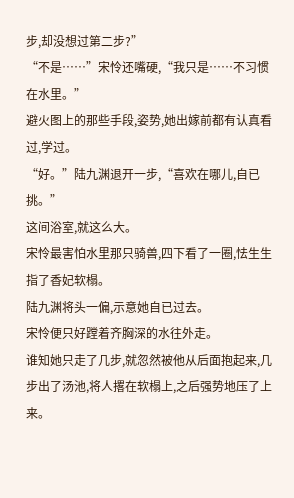步,却没想过第二步?”
“不是……”宋怜还嘴硬,“我只是……不习惯在水里。”
避火图上的那些手段,姿势,她出嫁前都有认真看过,学过。
“好。”陆九渊退开一步,“喜欢在哪儿,自已挑。”
这间浴室,就这么大。
宋怜最害怕水里那只骑兽,四下看了一圈,怯生生指了香妃软榻。
陆九渊将头一偏,示意她自已过去。
宋怜便只好蹚着齐胸深的水往外走。
谁知她只走了几步,就忽然被他从后面抱起来,几步出了汤池,将人撂在软榻上,之后强势地压了上来。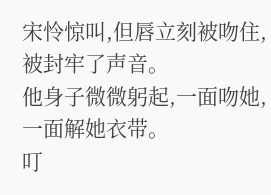宋怜惊叫,但唇立刻被吻住,被封牢了声音。
他身子微微躬起,一面吻她,一面解她衣带。
叮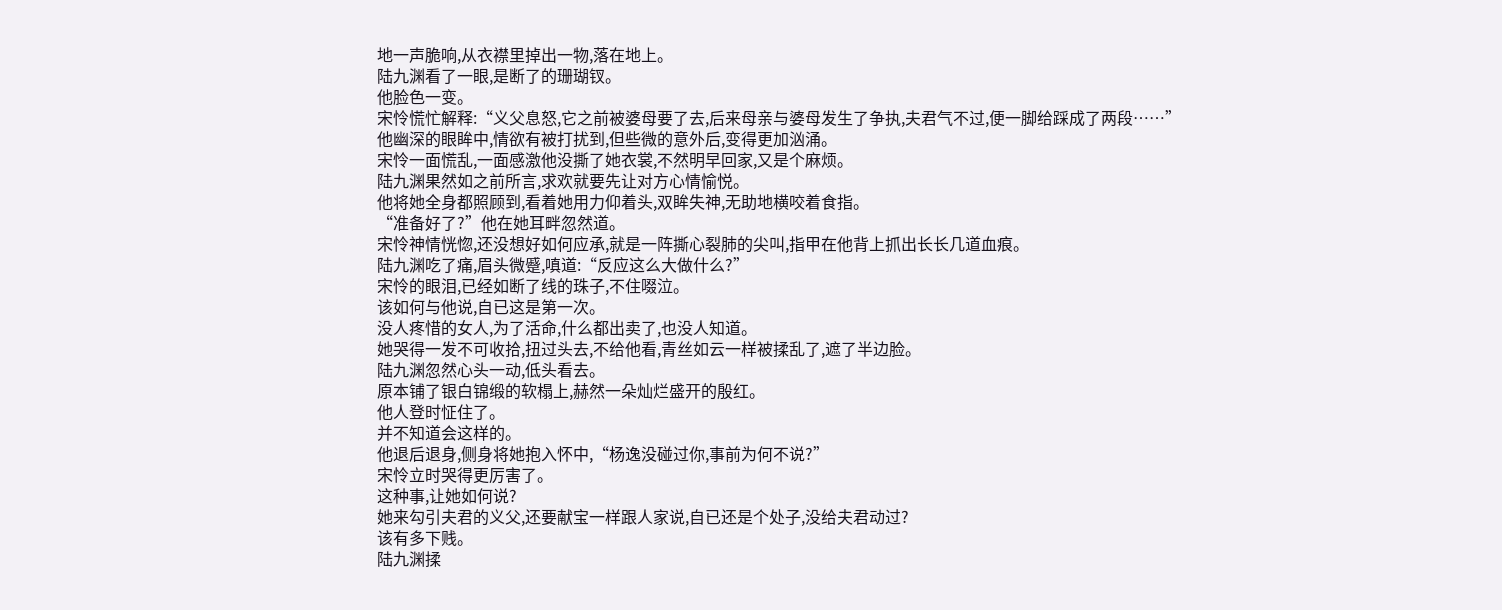地一声脆响,从衣襟里掉出一物,落在地上。
陆九渊看了一眼,是断了的珊瑚钗。
他脸色一变。
宋怜慌忙解释:“义父息怒,它之前被婆母要了去,后来母亲与婆母发生了争执,夫君气不过,便一脚给踩成了两段……”
他幽深的眼眸中,情欲有被打扰到,但些微的意外后,变得更加汹涌。
宋怜一面慌乱,一面感激他没撕了她衣裳,不然明早回家,又是个麻烦。
陆九渊果然如之前所言,求欢就要先让对方心情愉悦。
他将她全身都照顾到,看着她用力仰着头,双眸失神,无助地横咬着食指。
“准备好了?”他在她耳畔忽然道。
宋怜神情恍惚,还没想好如何应承,就是一阵撕心裂肺的尖叫,指甲在他背上抓出长长几道血痕。
陆九渊吃了痛,眉头微蹙,嗔道:“反应这么大做什么?”
宋怜的眼泪,已经如断了线的珠子,不住啜泣。
该如何与他说,自已这是第一次。
没人疼惜的女人,为了活命,什么都出卖了,也没人知道。
她哭得一发不可收拾,扭过头去,不给他看,青丝如云一样被揉乱了,遮了半边脸。
陆九渊忽然心头一动,低头看去。
原本铺了银白锦缎的软榻上,赫然一朵灿烂盛开的殷红。
他人登时怔住了。
并不知道会这样的。
他退后退身,侧身将她抱入怀中,“杨逸没碰过你,事前为何不说?”
宋怜立时哭得更厉害了。
这种事,让她如何说?
她来勾引夫君的义父,还要献宝一样跟人家说,自已还是个处子,没给夫君动过?
该有多下贱。
陆九渊揉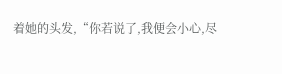着她的头发,“你若说了,我便会小心,尽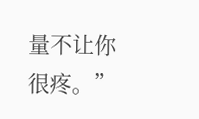量不让你很疼。”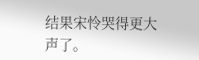结果宋怜哭得更大声了。